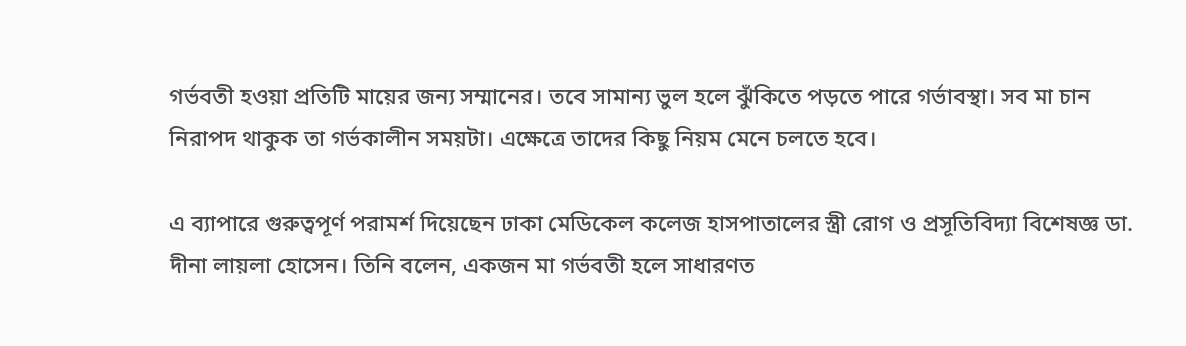গর্ভবতী হওয়া প্রতিটি মায়ের জন্য সম্মানের। তবে সামান্য ভুল হলে ঝুঁকিতে পড়তে পারে গর্ভাবস্থা। সব মা চান নিরাপদ থাকুক তা গর্ভকালীন সময়টা। এক্ষেত্রে তাদের কিছু নিয়ম মেনে চলতে হবে।

এ ব্যাপারে গুরুত্বপূর্ণ পরামর্শ দিয়েছেন ঢাকা মেডিকেল কলেজ হাসপাতালের স্ত্রী রোগ ও প্রসূতিবিদ্যা বিশেষজ্ঞ ডা. দীনা লায়লা হোসেন। তিনি বলেন, একজন মা গর্ভবতী হলে সাধারণত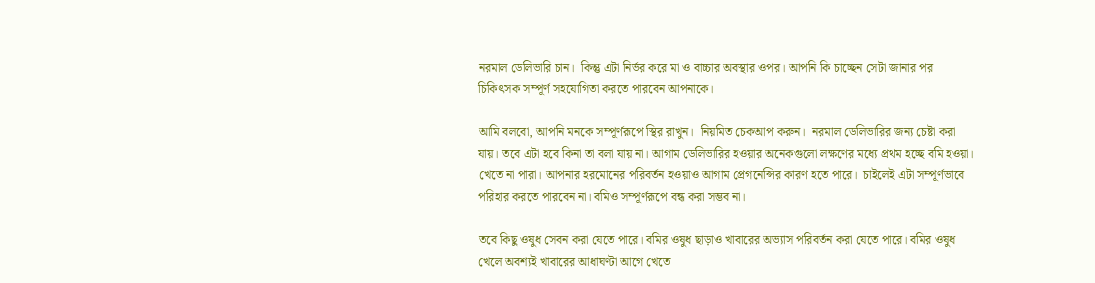নরমাল ডেলিভারি চান।  কিন্তু এটা নির্ভর করে মা ও বাচ্চার অবস্থার ওপর। আপনি কি চাচ্ছেন সেটা জানার পর চিকিৎসক সম্পূর্ণ সহযোগিতা করতে পারবেন আপনাকে।

আমি বলবো, আপনি মনকে সম্পূর্ণরূপে স্থির রাখুন।  নিয়মিত চেকআপ করুন।  নরমাল ডেলিভারির জন্য চেষ্টা করা যায়। তবে এটা হবে কিনা তা বলা যায় না। আগাম ডেলিভারির হওয়ার অনেকগুলো লক্ষণের মধ্যে প্রথম হচ্ছে বমি হওয়া। খেতে না পারা। আপনার হরমোনের পরিবর্তন হওয়াও আগাম প্রেগনেন্সির কারণ হতে পারে।  চাইলেই এটা সম্পূর্ণভাবে পরিহার করতে পারবেন না। বমিও সম্পূর্ণরূপে বন্ধ করা সম্ভব না।

তবে কিছু ওষুধ সেবন করা যেতে পারে। বমির ওষুধ ছাড়াও খাবারের অভ্যাস পরিবর্তন করা যেতে পারে। বমির ওষুধ খেলে অবশ্যই খাবারের আধাঘণ্টা আগে খেতে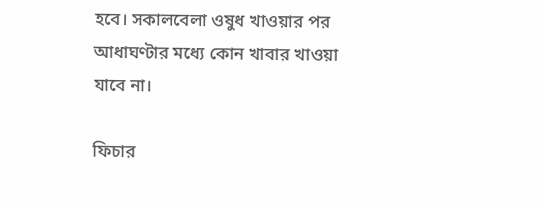হবে। সকালবেলা ওষুধ খাওয়ার পর আধাঘণ্টার মধ্যে কোন খাবার খাওয়া যাবে না।

ফিচার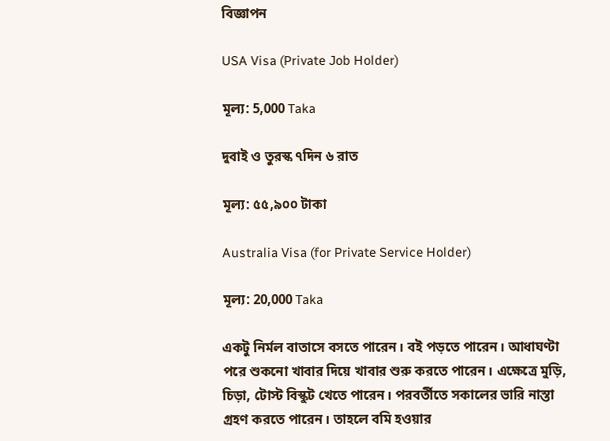বিজ্ঞাপন

USA Visa (Private Job Holder)

মূল্য: 5,000 Taka

দুবাই ও তুরস্ক ৭দিন ৬ রাত

মূল্য: ৫৫,৯০০ টাকা

Australia Visa (for Private Service Holder)

মূল্য: 20,000 Taka

একটু নির্মল বাতাসে বসতে পারেন। বই পড়তে পারেন। আধাঘণ্টা পরে শুকনো খাবার দিয়ে খাবার শুরু করতে পারেন। এক্ষেত্রে মুড়ি, চিড়া, টোস্ট বিস্কুট খেতে পারেন। পরবর্তীতে সকালের ভারি নাস্তা গ্রহণ করতে পারেন। তাহলে বমি হওয়ার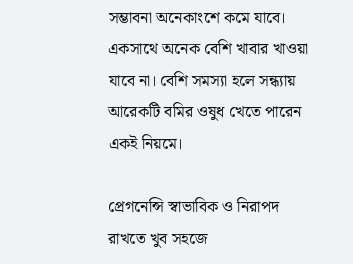সম্ভাবনা অনেকাংশে কমে যাবে। একসাথে অনেক বেশি খাবার খাওয়া যাবে না। বেশি সমস্যা হলে সন্ধ্যায় আরেকটি বমির ওষুধ খেতে পারেন একই নিয়মে।

প্রেগনেন্সি স্বাভাবিক ও নিরাপদ রাখতে খুব সহজে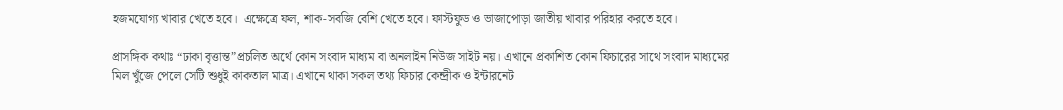হজমযোগ্য খাবার খেতে হবে।  এক্ষেত্রে ফল, শাক-সবজি বেশি খেতে হবে। ফাস্টফুড ও ভাজাপোড়া জাতীয় খাবার পরিহার করতে হবে।

প্রাসঙ্গিক কথাঃ “ঢাকা বৃত্তান্ত”প্রচলিত অর্থে কোন সংবাদ মাধ্যম বা অনলাইন নিউজ সাইট নয়। এখানে প্রকাশিত কোন ফিচারের সাথে সংবাদ মাধ্যমের মিল খুঁজে পেলে সেটি শুধুই কাকতাল মাত্র। এখানে থাকা সকল তথ্য ফিচার কেন্দ্রীক ও ইন্টারনেট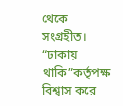থেকে সংগ্রহীত। “ঢাকায় থাকি”কর্তৃপক্ষ বিশ্বাস করে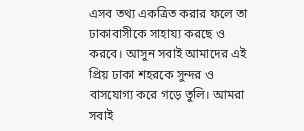এসব তথ্য একত্রিত করার ফলে তা ঢাকাবাসীকে সাহায্য করছে ও করবে। আসুন সবাই আমাদের এই প্রিয় ঢাকা শহরকে সুন্দর ও বাসযোগ্য করে গড়ে তুলি। আমরা সবাই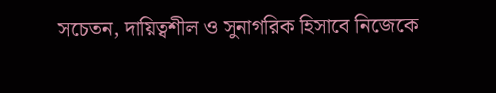সচেতন, দায়িত্বশীল ও সুনাগরিক হিসাবে নিজেকে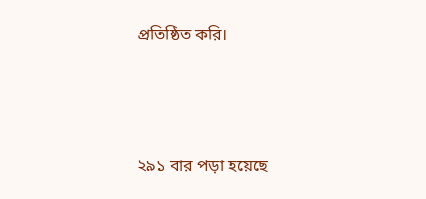প্রতিষ্ঠিত করি।



২৯১ বার পড়া হয়েছে